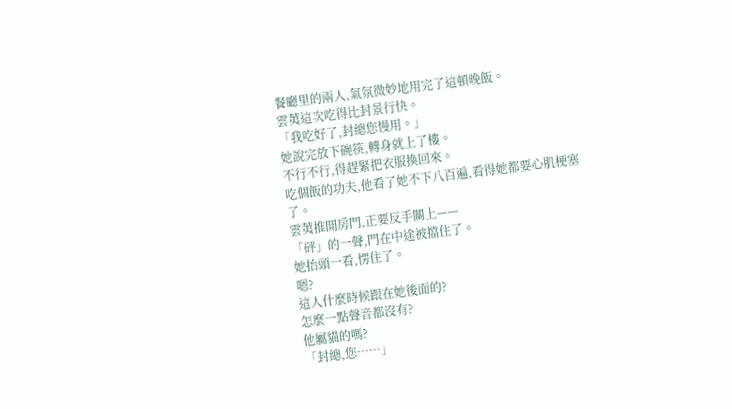餐廳里的兩人,氣氛微妙地用完了這頓晚飯。
雲荑這次吃得比封景行快。
「我吃好了,封總您慢用。」
她說完放下碗筷,轉身就上了樓。
不行不行,得趕緊把衣服換回來。
吃個飯的功夫,他看了她不下八百遍,看得她都要心肌梗塞了。
雲荑推開房門,正要反手關上——
「砰」的一聲,門在中途被擋住了。
她抬頭一看,愣住了。
嗯?
這人什麼時候跟在她後面的?
怎麼一點聲音都沒有?
他屬貓的嗎?
「封總,您……」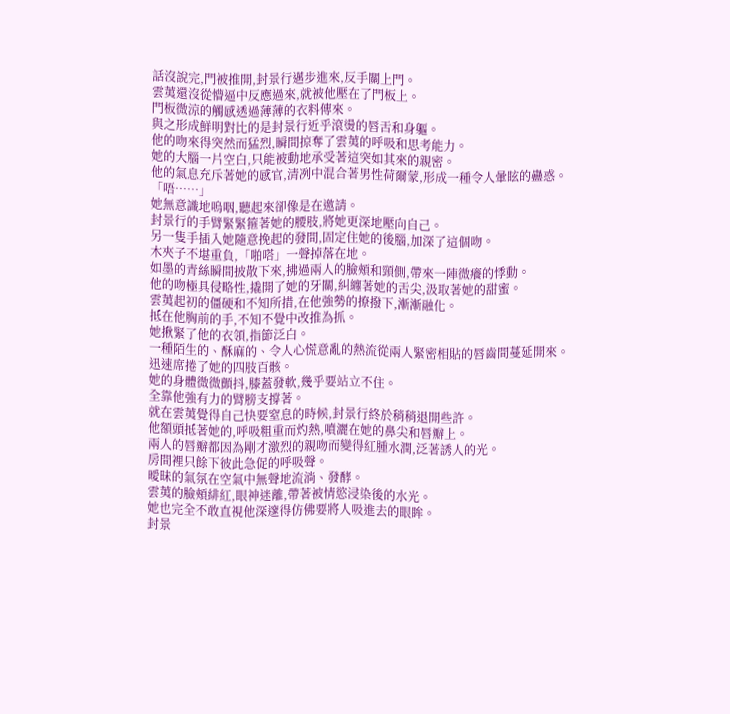話沒說完,門被推開,封景行邁步進來,反手關上門。
雲荑還沒從懵逼中反應過來,就被他壓在了門板上。
門板微涼的觸感透過薄薄的衣料傳來。
與之形成鮮明對比的是封景行近乎滾燙的唇舌和身軀。
他的吻來得突然而猛烈,瞬間掠奪了雲荑的呼吸和思考能力。
她的大腦一片空白,只能被動地承受著這突如其來的親密。
他的氣息充斥著她的感官,清冽中混合著男性荷爾蒙,形成一種令人暈眩的蠱惑。
「唔……」
她無意識地嗚咽,聽起來卻像是在邀請。
封景行的手臂緊緊箍著她的腰肢,將她更深地壓向自己。
另一隻手插入她隨意挽起的發間,固定住她的後腦,加深了這個吻。
木夾子不堪重負,「啪嗒」一聲掉落在地。
如墨的青絲瞬間披散下來,拂過兩人的臉頰和頸側,帶來一陣微癢的悸動。
他的吻極具侵略性,撬開了她的牙關,糾纏著她的舌尖,汲取著她的甜蜜。
雲荑起初的僵硬和不知所措,在他強勢的撩撥下,漸漸融化。
抵在他胸前的手,不知不覺中改推為抓。
她揪緊了他的衣領,指節泛白。
一種陌生的、酥麻的、令人心慌意亂的熱流從兩人緊密相貼的唇齒間蔓延開來。
迅速席捲了她的四肢百骸。
她的身體微微顫抖,膝蓋發軟,幾乎要站立不住。
全靠他強有力的臂膀支撐著。
就在雲荑覺得自己快要窒息的時候,封景行終於稍稍退開些許。
他額頭抵著她的,呼吸粗重而灼熱,噴灑在她的鼻尖和唇瓣上。
兩人的唇瓣都因為剛才激烈的親吻而變得紅腫水潤,泛著誘人的光。
房間裡只餘下彼此急促的呼吸聲。
曖昧的氣氛在空氣中無聲地流淌、發酵。
雲荑的臉頰緋紅,眼神迷離,帶著被情慾浸染後的水光。
她也完全不敢直視他深邃得仿佛要將人吸進去的眼眸。
封景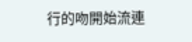行的吻開始流連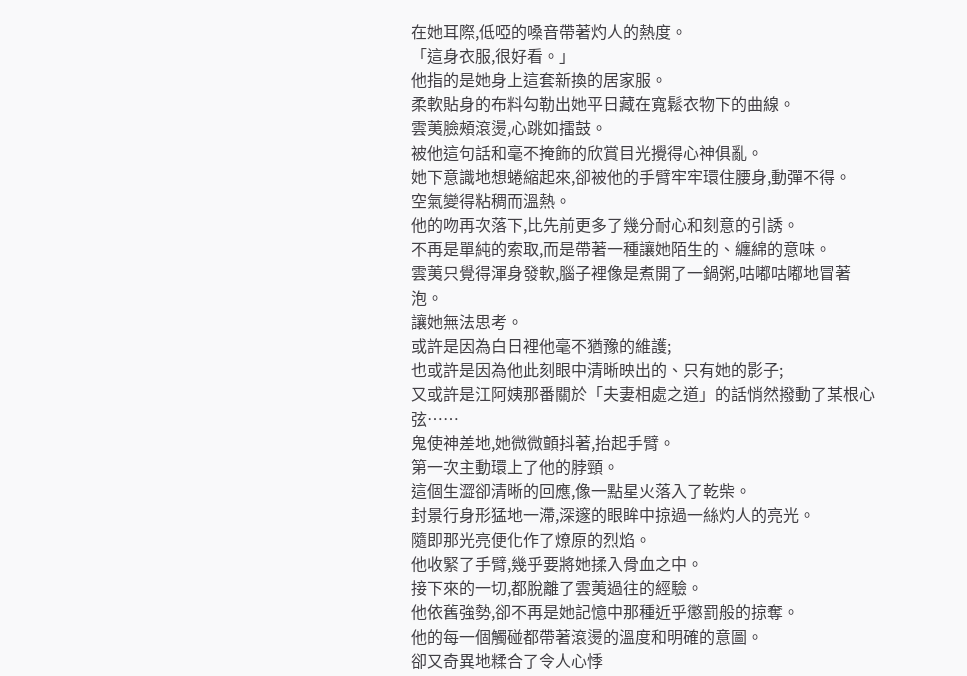在她耳際,低啞的嗓音帶著灼人的熱度。
「這身衣服,很好看。」
他指的是她身上這套新換的居家服。
柔軟貼身的布料勾勒出她平日藏在寬鬆衣物下的曲線。
雲荑臉頰滾燙,心跳如擂鼓。
被他這句話和毫不掩飾的欣賞目光攪得心神俱亂。
她下意識地想蜷縮起來,卻被他的手臂牢牢環住腰身,動彈不得。
空氣變得粘稠而溫熱。
他的吻再次落下,比先前更多了幾分耐心和刻意的引誘。
不再是單純的索取,而是帶著一種讓她陌生的、纏綿的意味。
雲荑只覺得渾身發軟,腦子裡像是煮開了一鍋粥,咕嘟咕嘟地冒著泡。
讓她無法思考。
或許是因為白日裡他毫不猶豫的維護;
也或許是因為他此刻眼中清晰映出的、只有她的影子;
又或許是江阿姨那番關於「夫妻相處之道」的話悄然撥動了某根心弦……
鬼使神差地,她微微顫抖著,抬起手臂。
第一次主動環上了他的脖頸。
這個生澀卻清晰的回應,像一點星火落入了乾柴。
封景行身形猛地一滯,深邃的眼眸中掠過一絲灼人的亮光。
隨即那光亮便化作了燎原的烈焰。
他收緊了手臂,幾乎要將她揉入骨血之中。
接下來的一切,都脫離了雲荑過往的經驗。
他依舊強勢,卻不再是她記憶中那種近乎懲罰般的掠奪。
他的每一個觸碰都帶著滾燙的溫度和明確的意圖。
卻又奇異地糅合了令人心悸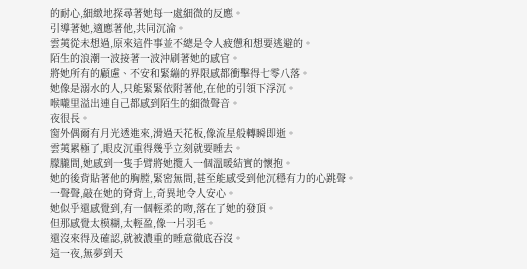的耐心,細緻地探尋著她每一處細微的反應。
引導著她,適應著他,共同沉淪。
雲荑從未想過,原來這件事並不總是令人疲憊和想要逃避的。
陌生的浪潮一波接著一波沖刷著她的感官。
將她所有的顧慮、不安和緊繃的界限感都衝擊得七零八落。
她像是溺水的人,只能緊緊依附著他,在他的引領下浮沉。
喉嚨里溢出連自己都感到陌生的細微聲音。
夜很長。
窗外偶爾有月光透進來,滑過天花板,像流星般轉瞬即逝。
雲荑累極了,眼皮沉重得幾乎立刻就要睡去。
朦朧間,她感到一隻手臂將她攬入一個溫暖結實的懷抱。
她的後背貼著他的胸膛,緊密無間,甚至能感受到他沉穩有力的心跳聲。
一聲聲,敲在她的脊背上,奇異地令人安心。
她似乎還感覺到,有一個輕柔的吻,落在了她的發頂。
但那感覺太模糊,太輕盈,像一片羽毛。
還沒來得及確認,就被濃重的睡意徹底吞沒。
這一夜,無夢到天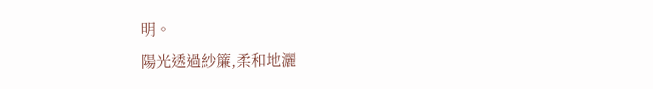明。
陽光透過紗簾,柔和地灑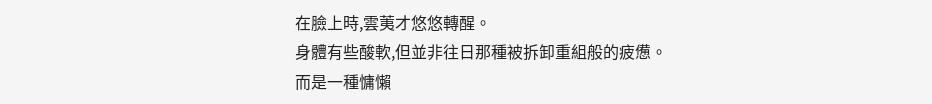在臉上時,雲荑才悠悠轉醒。
身體有些酸軟,但並非往日那種被拆卸重組般的疲憊。
而是一種慵懶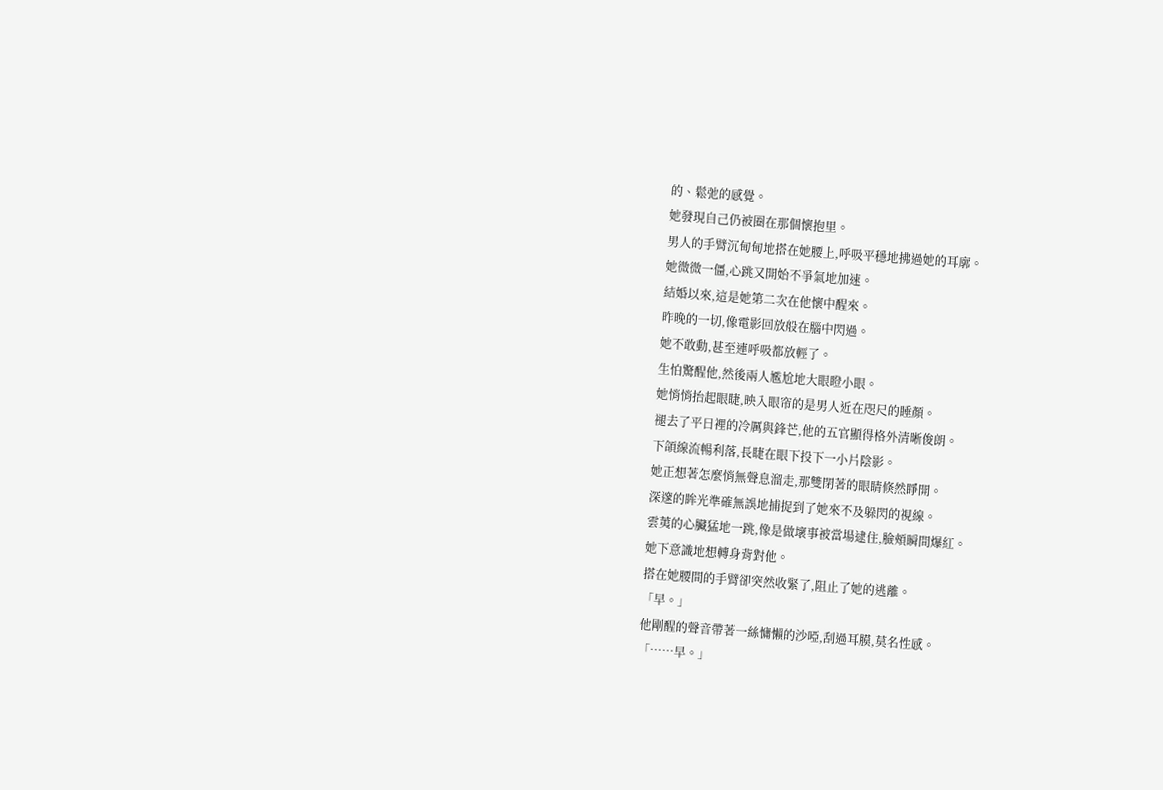的、鬆弛的感覺。
她發現自己仍被圈在那個懷抱里。
男人的手臂沉甸甸地搭在她腰上,呼吸平穩地拂過她的耳廓。
她微微一僵,心跳又開始不爭氣地加速。
結婚以來,這是她第二次在他懷中醒來。
昨晚的一切,像電影回放般在腦中閃過。
她不敢動,甚至連呼吸都放輕了。
生怕驚醒他,然後兩人尷尬地大眼瞪小眼。
她悄悄抬起眼睫,映入眼帘的是男人近在咫尺的睡顏。
褪去了平日裡的冷厲與鋒芒,他的五官顯得格外清晰俊朗。
下頜線流暢利落,長睫在眼下投下一小片陰影。
她正想著怎麼悄無聲息溜走,那雙閉著的眼睛倏然睜開。
深邃的眸光準確無誤地捕捉到了她來不及躲閃的視線。
雲荑的心臟猛地一跳,像是做壞事被當場逮住,臉頰瞬間爆紅。
她下意識地想轉身背對他。
搭在她腰間的手臂卻突然收緊了,阻止了她的逃離。
「早。」
他剛醒的聲音帶著一絲慵懶的沙啞,刮過耳膜,莫名性感。
「……早。」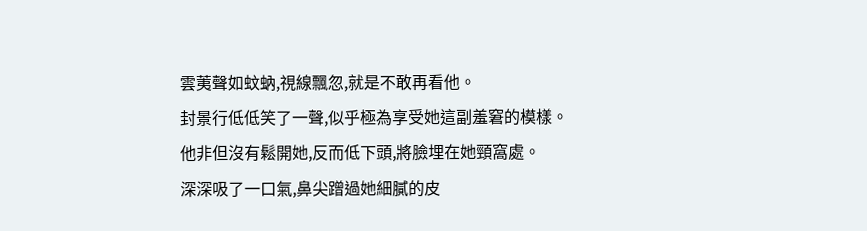雲荑聲如蚊蚋,視線飄忽,就是不敢再看他。
封景行低低笑了一聲,似乎極為享受她這副羞窘的模樣。
他非但沒有鬆開她,反而低下頭,將臉埋在她頸窩處。
深深吸了一口氣,鼻尖蹭過她細膩的皮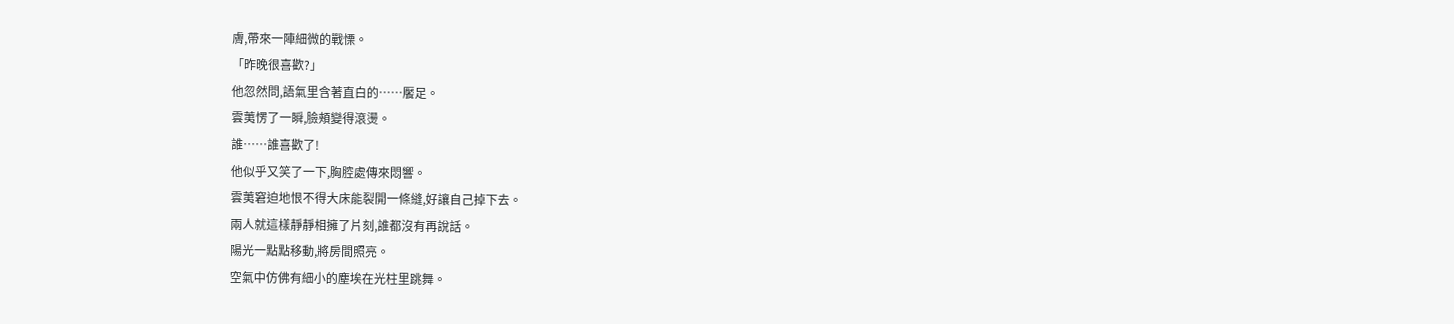膚,帶來一陣細微的戰慄。
「昨晚很喜歡?」
他忽然問,語氣里含著直白的……饜足。
雲荑愣了一瞬,臉頰變得滾燙。
誰……誰喜歡了!
他似乎又笑了一下,胸腔處傳來悶響。
雲荑窘迫地恨不得大床能裂開一條縫,好讓自己掉下去。
兩人就這樣靜靜相擁了片刻,誰都沒有再說話。
陽光一點點移動,將房間照亮。
空氣中仿佛有細小的塵埃在光柱里跳舞。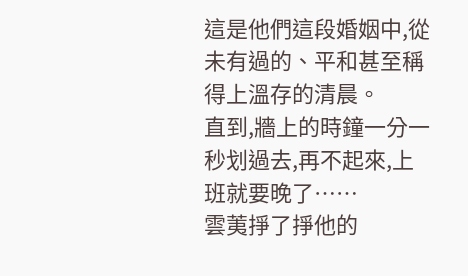這是他們這段婚姻中,從未有過的、平和甚至稱得上溫存的清晨。
直到,牆上的時鐘一分一秒划過去,再不起來,上班就要晚了……
雲荑掙了掙他的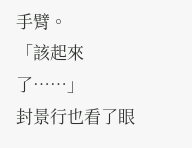手臂。
「該起來了……」
封景行也看了眼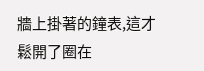牆上掛著的鐘表,這才鬆開了圈在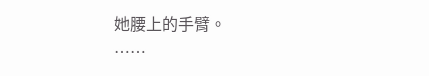她腰上的手臂。
……